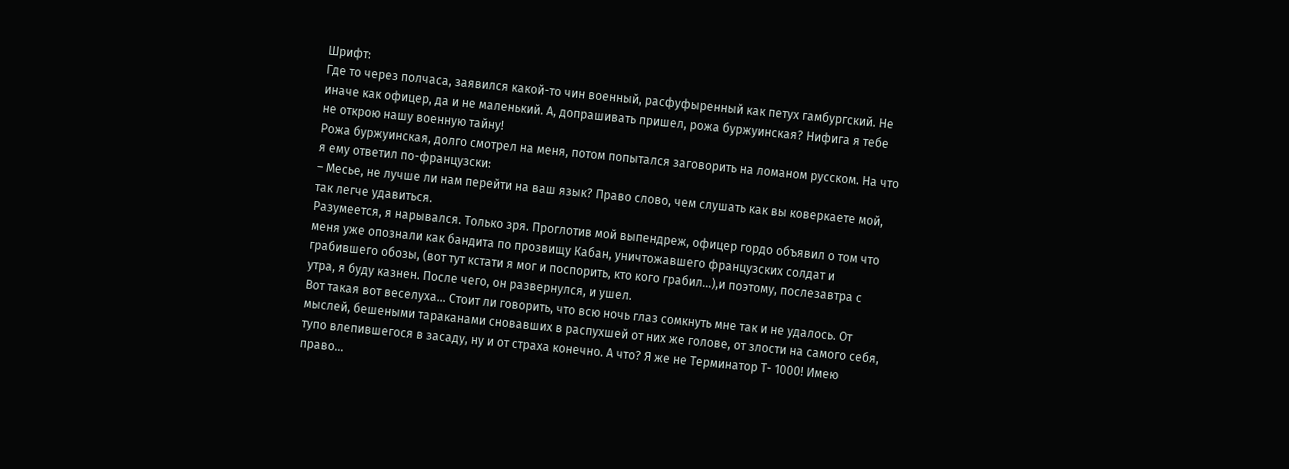Шрифт:
Где то через полчаса, заявился какой-то чин военный, расфуфыренный как петух гамбургский. Не иначе как офицер, да и не маленький. А, допрашивать пришел, рожа буржуинская? Нифига я тебе не открою нашу военную тайну!
Рожа буржуинская, долго смотрел на меня, потом попытался заговорить на ломаном русском. На что я ему ответил по-французски:
– Месье, не лучше ли нам перейти на ваш язык? Право слово, чем слушать как вы коверкаете мой, так легче удавиться.
Разумеется, я нарывался. Только зря. Проглотив мой выпендреж, офицер гордо объявил о том что меня уже опознали как бандита по прозвищу Кабан, уничтожавшего французских солдат и грабившего обозы, (вот тут кстати я мог и поспорить, кто кого грабил...),и поэтому, послезавтра с утра, я буду казнен. После чего, он развернулся, и ушел.
Вот такая вот веселуха... Стоит ли говорить, что всю ночь глаз сомкнуть мне так и не удалось. От мыслей, бешеными тараканами сновавших в распухшей от них же голове, от злости на самого себя, тупо влепившегося в засаду, ну и от страха конечно. А что? Я же не Терминатор Т- 1000! Имею право...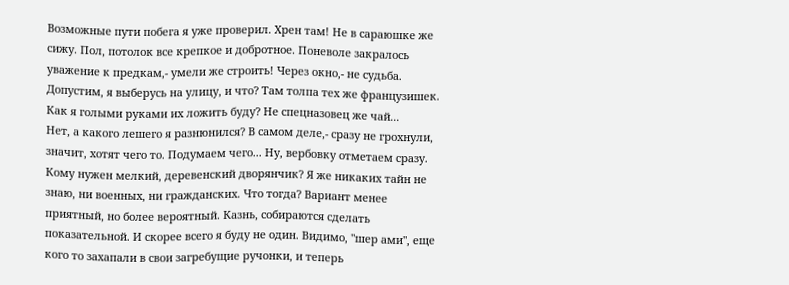Возможные пути побега я уже проверил. Хрен там! Не в сараюшке же сижу. Пол, потолок все крепкое и добротное. Поневоле закралось уважение к предкам,- умели же строить! Через окно,- не судьба. Допустим, я выберусь на улицу, и что? Там толпа тех же французишек. Как я голыми руками их ложить буду? Не спецназовец же чай...
Нет, а какого лешего я разнюнился? В самом деле,- сразу не грохнули, значит, хотят чего то. Подумаем чего... Ну, вербовку отметаем сразу. Кому нужен мелкий, деревенский дворянчик? Я же никаких тайн не знаю, ни военных, ни гражданских. Что тогда? Вариант менее приятный, но более вероятный. Казнь, собираются сделать показательной. И скорее всего я буду не один. Видимо, "шер ами", еще кого то захапали в свои загребущие ручонки, и теперь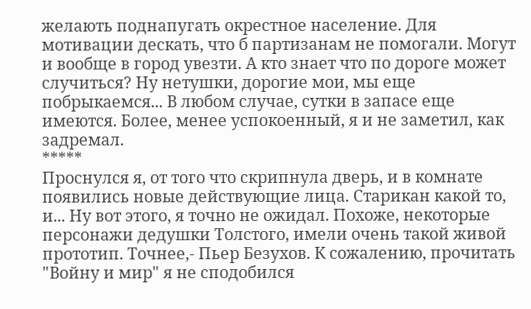желають поднапугать окрестное население. Для мотивации дескать, что б партизанам не помогали. Могут и вообще в город увезти. А кто знает что по дороге может случиться? Ну нетушки, дорогие мои, мы еще побрыкаемся... В любом случае, сутки в запасе еще имеются. Более, менее успокоенный, я и не заметил, как задремал.
*****
Проснулся я, от того что скрипнула дверь, и в комнате появились новые действующие лица. Старикан какой то, и... Ну вот этого, я точно не ожидал. Похоже, некоторые персонажи дедушки Толстого, имели очень такой живой прототип. Точнее,- Пьер Безухов. К сожалению, прочитать "Войну и мир" я не сподобился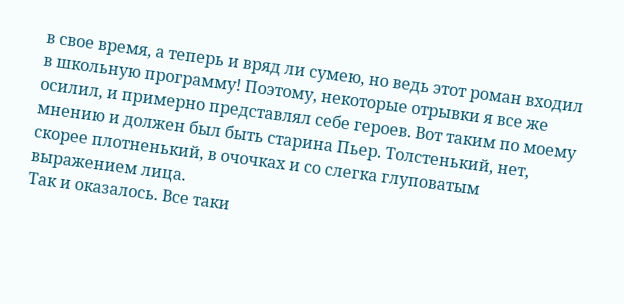в свое время, а теперь и вряд ли сумею, но ведь этот роман входил в школьную программу! Поэтому, некоторые отрывки я все же осилил, и примерно представлял себе героев. Вот таким по моему мнению и должен был быть старина Пьер. Толстенький, нет, скорее плотненький, в очочках и со слегка глуповатым выражением лица.
Так и оказалось. Все таки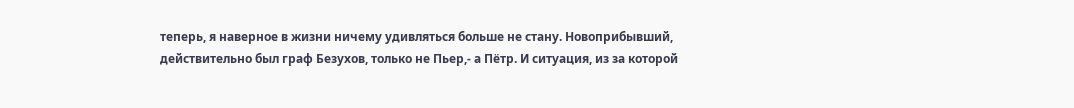теперь, я наверное в жизни ничему удивляться больше не стану. Новоприбывший, действительно был граф Безухов, только не Пьер,- а Пётр. И ситуация, из за которой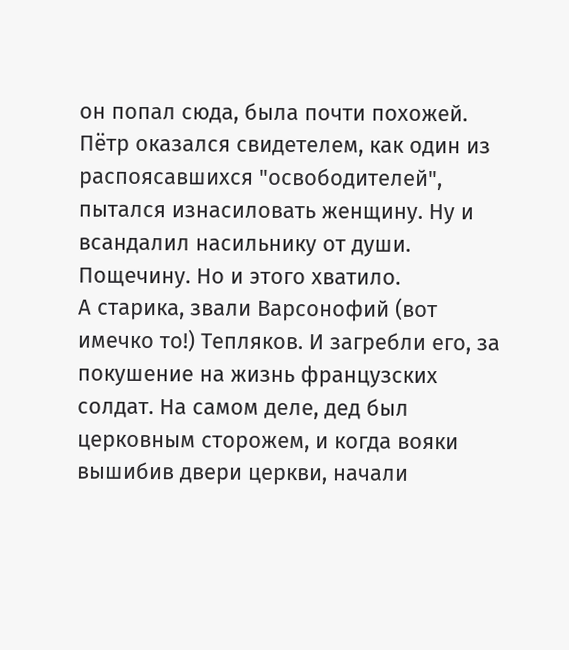он попал сюда, была почти похожей. Пётр оказался свидетелем, как один из распоясавшихся "освободителей", пытался изнасиловать женщину. Ну и всандалил насильнику от души. Пощечину. Но и этого хватило.
А старика, звали Варсонофий (вот имечко то!) Тепляков. И загребли его, за покушение на жизнь французских солдат. На самом деле, дед был церковным сторожем, и когда вояки вышибив двери церкви, начали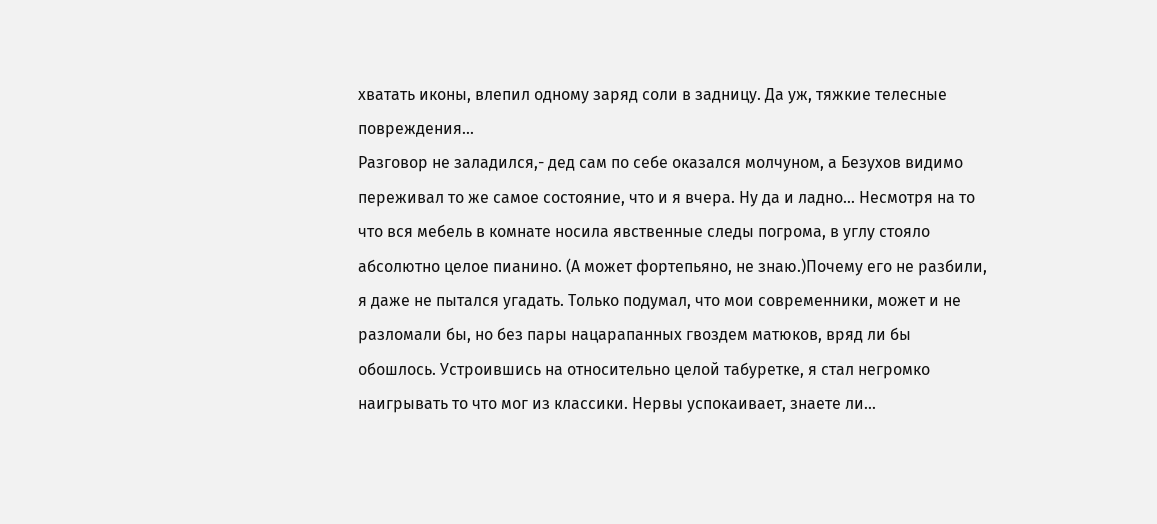хватать иконы, влепил одному заряд соли в задницу. Да уж, тяжкие телесные повреждения...
Разговор не заладился,- дед сам по себе оказался молчуном, а Безухов видимо переживал то же самое состояние, что и я вчера. Ну да и ладно... Несмотря на то что вся мебель в комнате носила явственные следы погрома, в углу стояло абсолютно целое пианино. (А может фортепьяно, не знаю.)Почему его не разбили, я даже не пытался угадать. Только подумал, что мои современники, может и не разломали бы, но без пары нацарапанных гвоздем матюков, вряд ли бы обошлось. Устроившись на относительно целой табуретке, я стал негромко наигрывать то что мог из классики. Нервы успокаивает, знаете ли...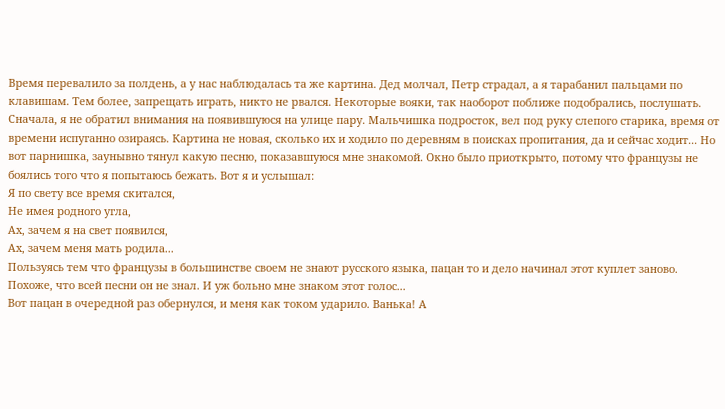Время перевалило за полдень, а у нас наблюдалась та же картина. Дед молчал, Петр страдал, а я тарабанил пальцами по клавишам. Тем более, запрещать играть, никто не рвался. Некоторые вояки, так наоборот поближе подобрались, послушать.
Сначала, я не обратил внимания на появившуюся на улице пару. Мальчишка подросток, вел под руку слепого старика, время от времени испуганно озираясь. Картина не новая, сколько их и ходило по деревням в поисках пропитания, да и сейчас ходит... Но вот парнишка, заунывно тянул какую песню, показавшуюся мне знакомой. Окно было приоткрыто, потому что французы не боялись того что я попытаюсь бежать. Вот я и услышал:
Я по свету все время скитался,
Не имея родного угла,
Ах, зачем я на свет появился,
Ах, зачем меня мать родила...
Пользуясь тем что французы в большинстве своем не знают русского языка, пацан то и дело начинал этот куплет заново. Похоже, что всей песни он не знал. И уж больно мне знаком этот голос...
Вот пацан в очередной раз обернулся, и меня как током ударило. Ванька! А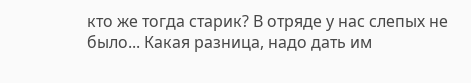кто же тогда старик? В отряде у нас слепых не было... Какая разница, надо дать им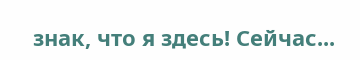знак, что я здесь! Сейчас...